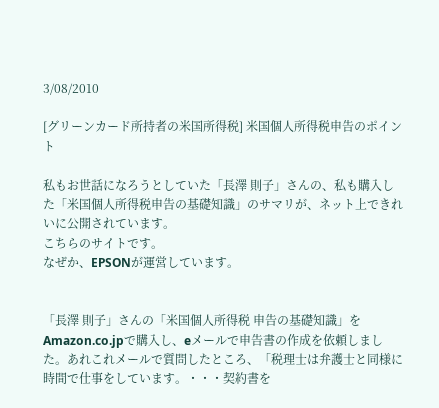3/08/2010

[グリーンカード所持者の米国所得税] 米国個人所得税申告のポイント

私もお世話になろうとしていた「長澤 則子」さんの、私も購入した「米国個人所得税申告の基礎知識」のサマリが、ネット上できれいに公開されています。
こちらのサイトです。
なぜか、EPSONが運営しています。


「長澤 則子」さんの「米国個人所得税 申告の基礎知識」をAmazon.co.jpで購入し、eメールで申告書の作成を依頼しました。あれこれメールで質問したところ、「税理士は弁護士と同様に時間で仕事をしています。・・・契約書を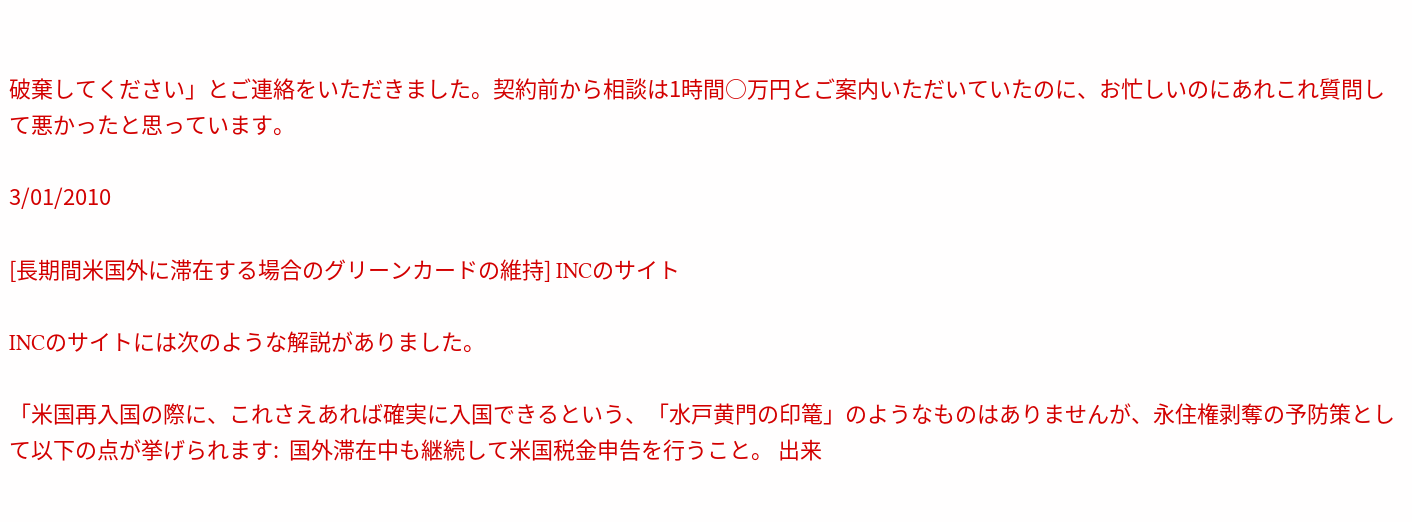破棄してください」とご連絡をいただきました。契約前から相談は1時間○万円とご案内いただいていたのに、お忙しいのにあれこれ質問して悪かったと思っています。

3/01/2010

[長期間米国外に滞在する場合のグリーンカードの維持] INCのサイト

INCのサイトには次のような解説がありました。

「米国再入国の際に、これさえあれば確実に入国できるという、「水戸黄門の印篭」のようなものはありませんが、永住権剥奪の予防策として以下の点が挙げられます:  国外滞在中も継続して米国税金申告を行うこと。 出来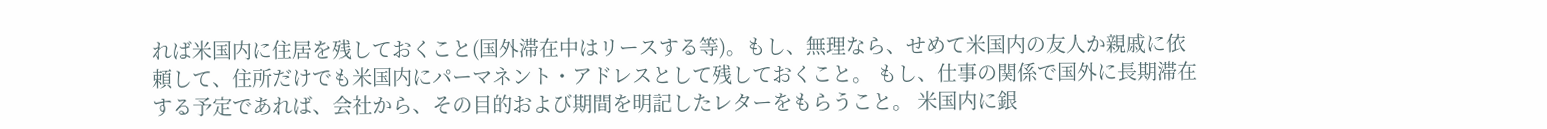れば米国内に住居を残しておくこと(国外滞在中はリースする等)。もし、無理なら、せめて米国内の友人か親戚に依頼して、住所だけでも米国内にパーマネント・アドレスとして残しておくこと。 もし、仕事の関係で国外に長期滞在する予定であれば、会社から、その目的および期間を明記したレターをもらうこと。 米国内に銀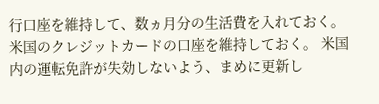行口座を維持して、数ヵ月分の生活費を入れておく。 米国のクレジットカードの口座を維持しておく。 米国内の運転免許が失効しないよう、まめに更新し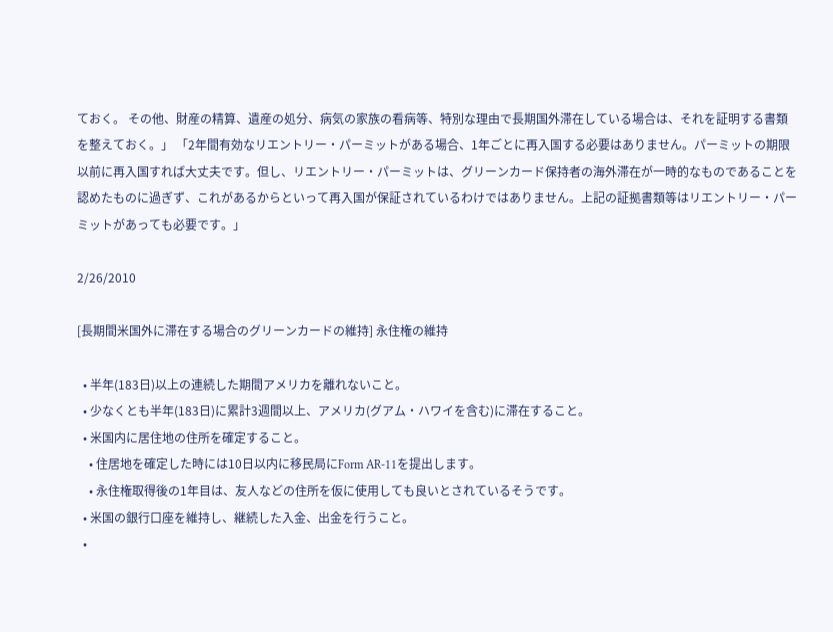ておく。 その他、財産の精算、遺産の処分、病気の家族の看病等、特別な理由で長期国外滞在している場合は、それを証明する書類を整えておく。」 「2年間有効なリエントリー・パーミットがある場合、1年ごとに再入国する必要はありません。パーミットの期限以前に再入国すれば大丈夫です。但し、リエントリー・パーミットは、グリーンカード保持者の海外滞在が一時的なものであることを認めたものに過ぎず、これがあるからといって再入国が保証されているわけではありません。上記の証拠書類等はリエントリー・パーミットがあっても必要です。」

2/26/2010

[長期間米国外に滞在する場合のグリーンカードの維持] 永住権の維持

  • 半年(183日)以上の連続した期間アメリカを離れないこと。
  • 少なくとも半年(183日)に累計3週間以上、アメリカ(グアム・ハワイを含む)に滞在すること。
  • 米国内に居住地の住所を確定すること。
    • 住居地を確定した時には10日以内に移民局にForm AR-11を提出します。
    • 永住権取得後の1年目は、友人などの住所を仮に使用しても良いとされているそうです。
  • 米国の銀行口座を維持し、継続した入金、出金を行うこと。
  •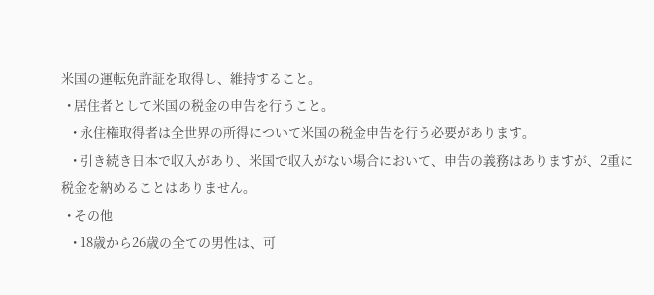米国の運転免許証を取得し、維持すること。
  • 居住者として米国の税金の申告を行うこと。
    • 永住権取得者は全世界の所得について米国の税金申告を行う必要があります。
    • 引き続き日本で収入があり、米国で収入がない場合において、申告の義務はありますが、2重に税金を納めることはありません。
  • その他
    • 18歳から26歳の全ての男性は、可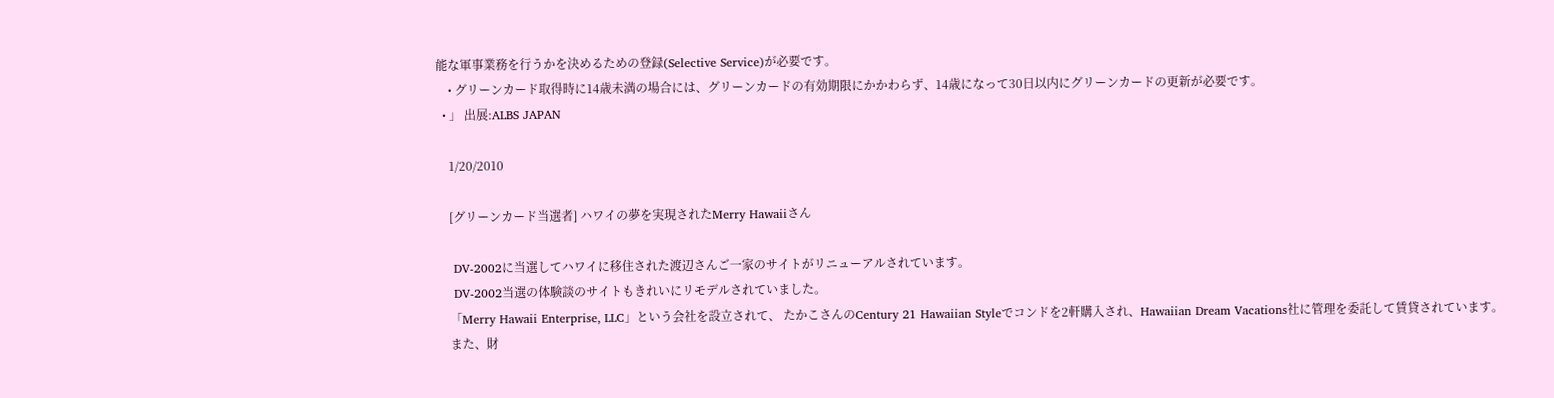能な軍事業務を行うかを決めるための登録(Selective Service)が必要です。
    • グリーンカード取得時に14歳未満の場合には、グリーンカードの有効期限にかかわらず、14歳になって30日以内にグリーンカードの更新が必要です。
  • 」 出展:ALBS JAPAN

    1/20/2010

    [グリーンカード当選者] ハワイの夢を実現されたMerry Hawaiiさん

    DV-2002に当選してハワイに移住された渡辺さんご一家のサイトがリニューアルされています。
    DV-2002当選の体験談のサイトもきれいにリモデルされていました。
    「Merry Hawaii Enterprise, LLC」という会社を設立されて、 たかこさんのCentury 21 Hawaiian Styleでコンドを2軒購入され、Hawaiian Dream Vacations社に管理を委託して賃貸されています。
    また、財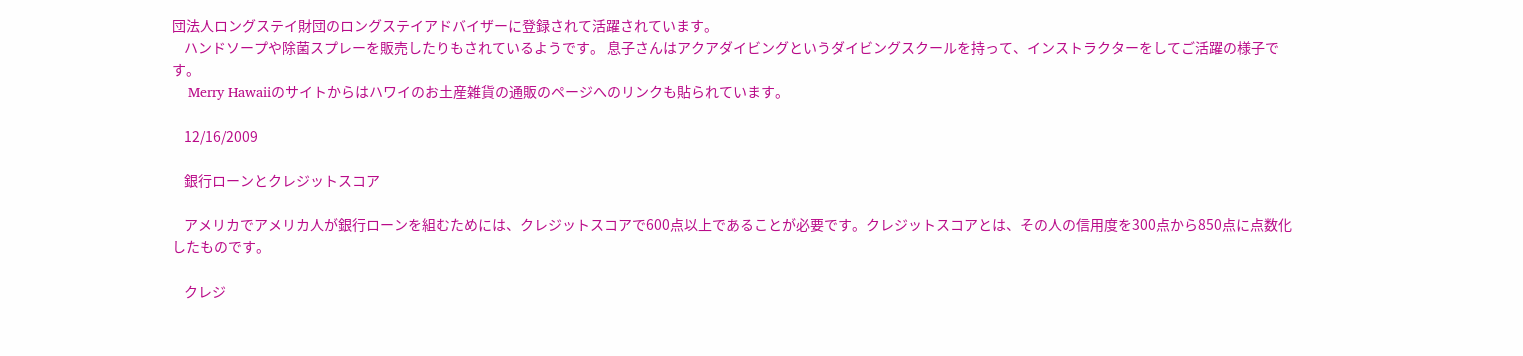団法人ロングステイ財団のロングステイアドバイザーに登録されて活躍されています。
    ハンドソープや除菌スプレーを販売したりもされているようです。 息子さんはアクアダイビングというダイビングスクールを持って、インストラクターをしてご活躍の様子です。
    Merry Hawaiiのサイトからはハワイのお土産雑貨の通販のページへのリンクも貼られています。

    12/16/2009

    銀行ローンとクレジットスコア

    アメリカでアメリカ人が銀行ローンを組むためには、クレジットスコアで600点以上であることが必要です。クレジットスコアとは、その人の信用度を300点から850点に点数化したものです。

    クレジ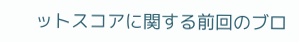ットスコアに関する前回のブロ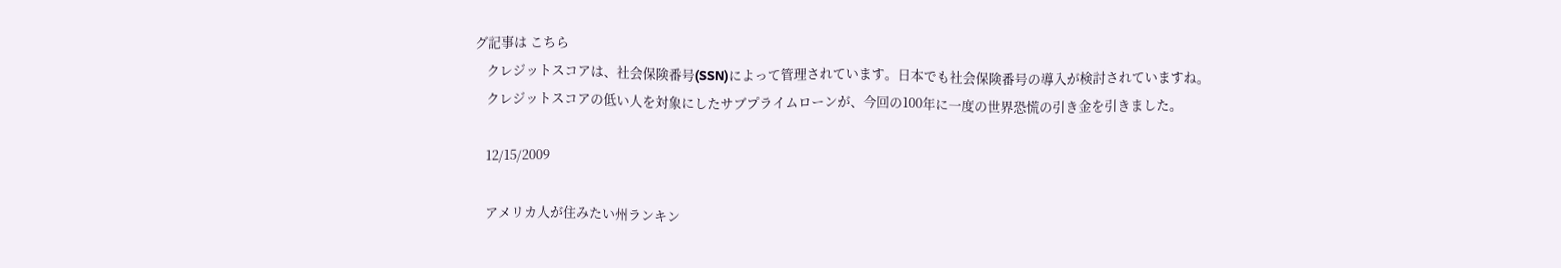グ記事は こちら
    クレジットスコアは、社会保険番号(SSN)によって管理されています。日本でも社会保険番号の導入が検討されていますね。
    クレジットスコアの低い人を対象にしたサブプライムローンが、今回の100年に一度の世界恐慌の引き金を引きました。

    12/15/2009

    アメリカ人が住みたい州ランキン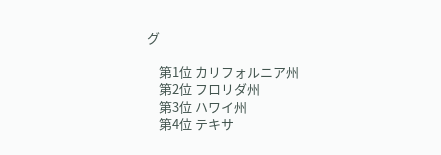グ

    第1位 カリフォルニア州
    第2位 フロリダ州
    第3位 ハワイ州
    第4位 テキサ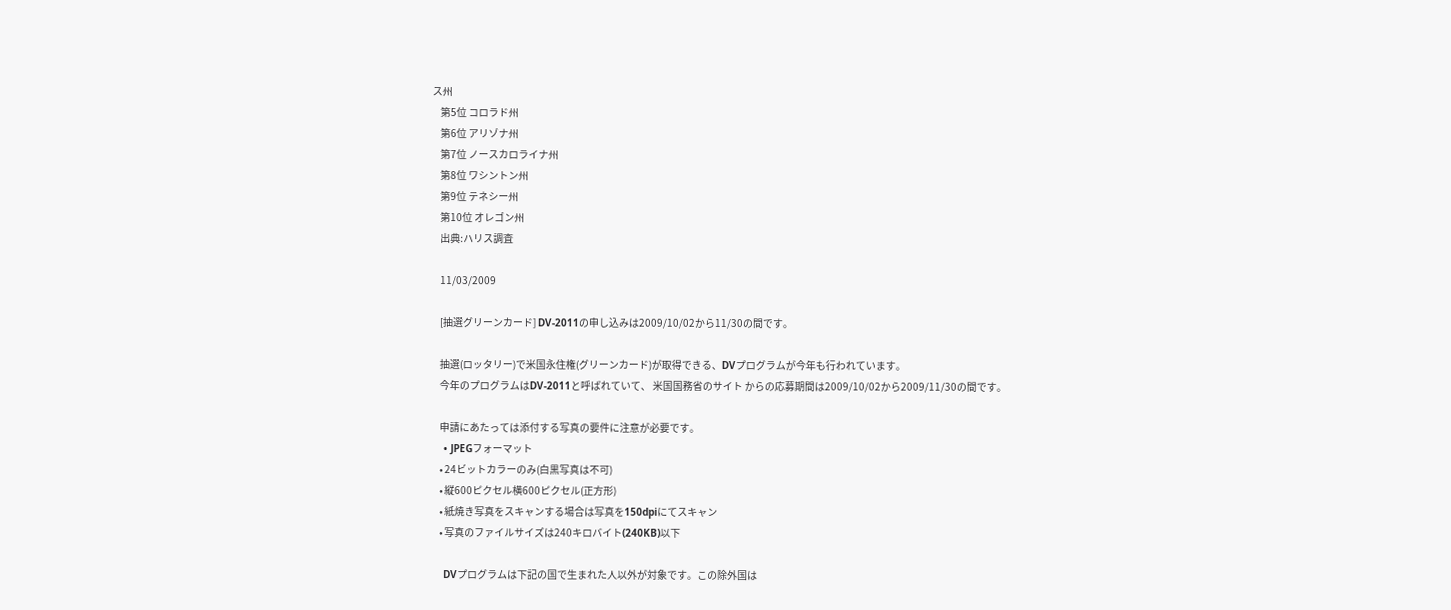ス州
    第5位 コロラド州
    第6位 アリゾナ州
    第7位 ノースカロライナ州
    第8位 ワシントン州
    第9位 テネシー州
    第10位 オレゴン州
    出典:ハリス調査

    11/03/2009

    [抽選グリーンカード] DV-2011の申し込みは2009/10/02から11/30の間です。

    抽選(ロッタリー)で米国永住権(グリーンカード)が取得できる、DVプログラムが今年も行われています。
    今年のプログラムはDV-2011と呼ばれていて、 米国国務省のサイト からの応募期間は2009/10/02から2009/11/30の間です。

    申請にあたっては添付する写真の要件に注意が必要です。
    • JPEGフォーマット
    • 24ビットカラーのみ(白黒写真は不可)
    • 縦600ピクセル横600ピクセル(正方形)
    • 紙焼き写真をスキャンする場合は写真を150dpiにてスキャン
    • 写真のファイルサイズは240キロバイト(240KB)以下

    DVプログラムは下記の国で生まれた人以外が対象です。この除外国は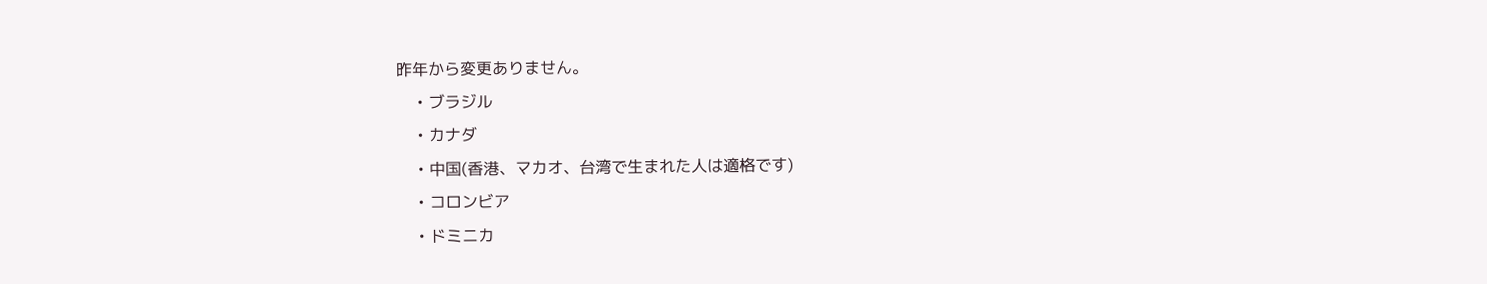昨年から変更ありません。
    • ブラジル
    • カナダ
    • 中国(香港、マカオ、台湾で生まれた人は適格です)
    • コロンビア
    • ドミニカ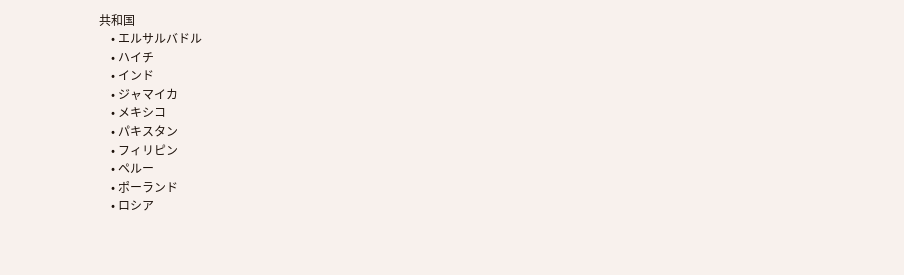共和国
    • エルサルバドル
    • ハイチ
    • インド
    • ジャマイカ
    • メキシコ
    • パキスタン
    • フィリピン
    • ペルー
    • ポーランド
    • ロシア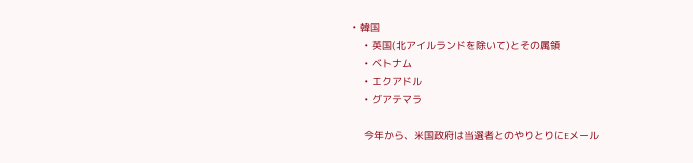• 韓国
    • 英国(北アイルランドを除いて)とその属領
    • ベトナム
    • エクアドル
    • グアテマラ

    今年から、米国政府は当選者とのやりとりにEメール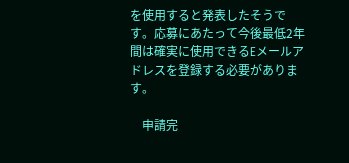を使用すると発表したそうです。応募にあたって今後最低2年間は確実に使用できるEメールアドレスを登録する必要があります。

    申請完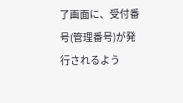了画面に、受付番号(管理番号)が発行されるよう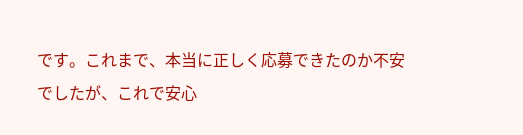です。これまで、本当に正しく応募できたのか不安でしたが、これで安心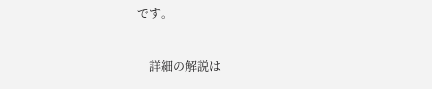です。

    詳細の解説は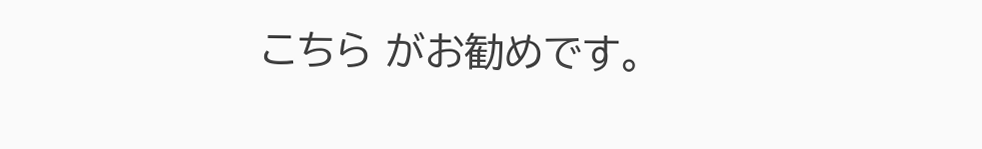こちら がお勧めです。